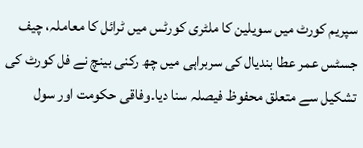سپریم کورٹ میں سویلین کا ملٹری کورٹس میں ٹرائل کا معاملہ، چیف جسٹس عمر عطا بندیال کی سربراہی میں چھ رکنی بینچ نے فل کورٹ کی تشکیل سے متعلق محفوظ فیصلہ سنا دیا۔وفاقی حکومت اور سول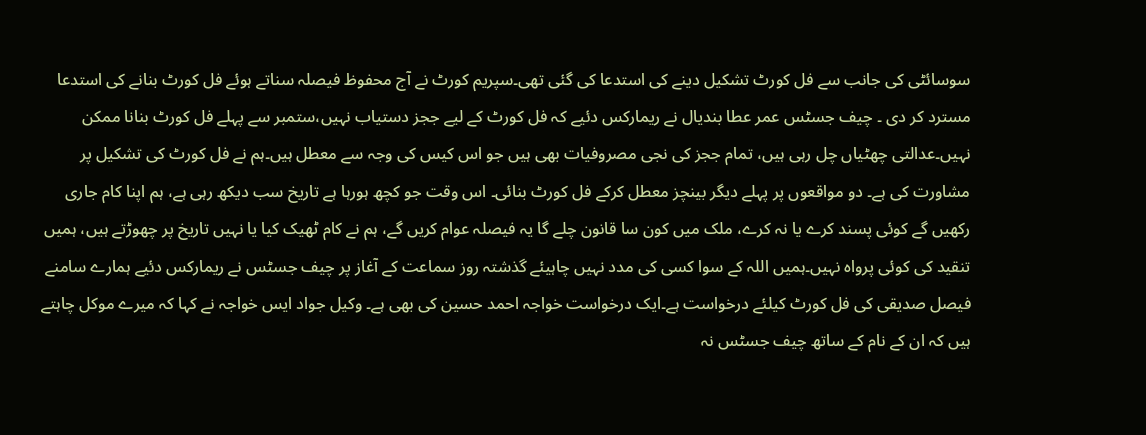سوسائٹی کی جانب سے فل کورٹ تشکیل دینے کی استدعا کی گئی تھی۔سپریم کورٹ نے آج محفوظ فیصلہ سناتے ہوئے فل کورٹ بنانے کی استدعا مسترد کر دی ۔ چیف جسٹس عمر عطا بندیال نے ریمارکس دئیے کہ فل کورٹ کے لیے ججز دستیاب نہیں،ستمبر سے پہلے فل کورٹ بنانا ممکن نہیں۔عدالتی چھٹیاں چل رہی ہیں، تمام ججز کی نجی مصروفیات بھی ہیں جو اس کیس کی وجہ سے معطل ہیں۔ہم نے فل کورٹ کی تشکیل پر مشاورت کی ہے۔ دو مواقعوں پر پہلے دیگر بینچز معطل کرکے فل کورٹ بنائی۔ اس وقت جو کچھ ہورہا ہے تاریخ سب دیکھ رہی ہے، ہم اپنا کام جاری رکھیں گے کوئی پسند کرے یا نہ کرے، ملک میں کون سا قانون چلے گا یہ فیصلہ عوام کریں گے، ہم نے کام ٹھیک کیا یا نہیں تاریخ پر چھوڑتے ہیں، ہمیں تنقید کی کوئی پرواہ نہیں۔ہمیں اللہ کے سوا کسی کی مدد نہیں چاہیئے گذشتہ روز سماعت کے آغاز پر چیف جسٹس نے ریمارکس دئیے ہمارے سامنے فیصل صدیقی کی فل کورٹ کیلئے درخواست ہے۔ایک درخواست خواجہ احمد حسین کی بھی ہے۔ وکیل جواد ایس خواجہ نے کہا کہ میرے موکل چاہتے ہیں کہ ان کے نام کے ساتھ چیف جسٹس نہ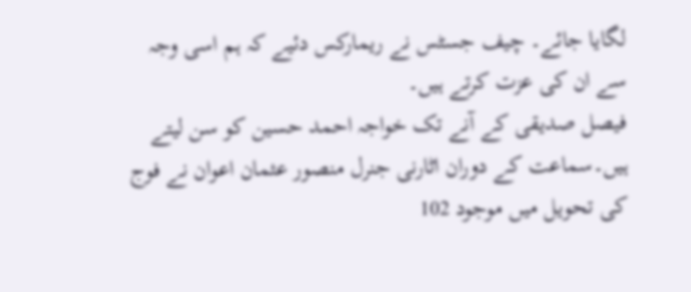لگایا جائے۔ چیف جسٹس نے ریمارکس دئیے کہ ہم اسی وجہ سے ان کی عزت کرتے ہیں۔
فیصل صدیقی کے آنے تک خواجہ احمد حسین کو سن لیتے ہیں۔سماعت کے دوران اٹارنی جنرل منصور عثمان اعوان نے فوج کی تحویل میں موجود 102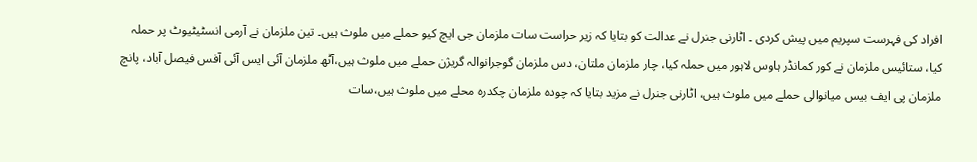افراد کی فہرست سپریم میں پیش کردی ۔ اٹارنی جنرل نے عدالت کو بتایا کہ زیر حراست سات ملزمان جی ایچ کیو حملے میں ملوث ہیں۔ تین ملزمان نے آرمی انسٹیٹیوٹ پر حملہ کیا، ستائیس ملزمان نے کور کمانڈر ہاوس لاہور میں حملہ کیا، چار ملزمان ملتان، دس ملزمان گوجرانوالہ گریژن حملے میں ملوث ہیں،آٹھ ملزمان آئی ایس آئی آفس فیصل آباد، پانچ ملزمان پی ایف بیس میانوالی حملے میں ملوث ہیں، اٹارنی جنرل نے مزید بتایا کہ چودہ ملزمان چکدرہ محلے میں ملوث ہیں،سات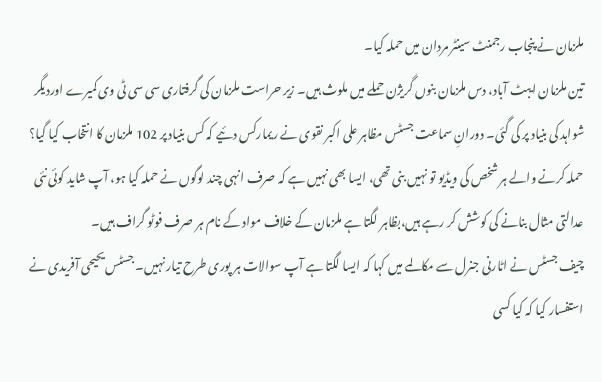ملزمان نے پنجاب رجمنٹ سینٹر مردان میں حملہ کیا۔
تین ملزمان ایبٹ آباد، دس ملزمان بنوں گریژن حملے میں ملوث ہیں۔ زیر حراست ملزمان کی گرفتاری سی سی ٹی وی کمیرے اوردیگر شواہد کی بنیاد پر کی گئی۔ دورانِ سماعت جسٹس مظاہر علی اکبر نقوی نے ریمارکس دئیے کہ کس بنیاد پر 102 ملزمان کا انتخاب کیا گیا؟ حملہ کرنے والے ہر شخص کی ویڈیو تو نہیں بنی تھی، ایسا بھی نہیں ہے کہ صرف انہی چند لوگوں نے حملہ کیا ہو، آپ شاید کوئی نئی عدالتی مثال بنانے کی کوشش کر رہے ہیں،بظاہر لگتا ہے ملزمان کے خلاف مواد کے نام ہر صرف فوٹو گراف ہیں۔
چیف جسٹس نے اٹارنی جنرل سے مکالمے میں کہا کہ ایسا لگتا ہے آپ سوالات ہر پوری طرح تیار نہیں۔ جسٹس یحیحی آفریدی نے استفسار کیا کہ کیا کسی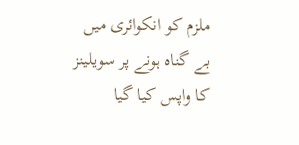ملزم کو انکوائری میں بے گناہ ہونے پر سویلینز کا واپس کیا گیا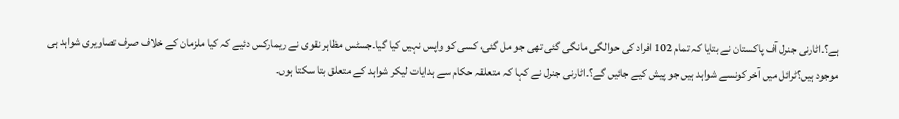ہے؟۔اٹارنی جنرل آف پاکستان نے بتایا کہ تمام 102 افراد کی حوالگی مانگی گئی تھی جو مل گئی، کسی کو واپس نہیں کیا گیا۔جسٹس مظاہر نقوی نے ریمارکس دئیے کہ کیا ملزمان کے خلاف صرف تصاویری شواہد ہی موجود ہیں؟ٹرائل میں آخر کونسے شواہد ہیں جو پیش کیے جائیں گے؟۔اٹارنی جنرل نے کہا کہ متعلقہ حکام سے ہدایات لیکر شواہد کے متعلق بتا سکتا ہوں۔